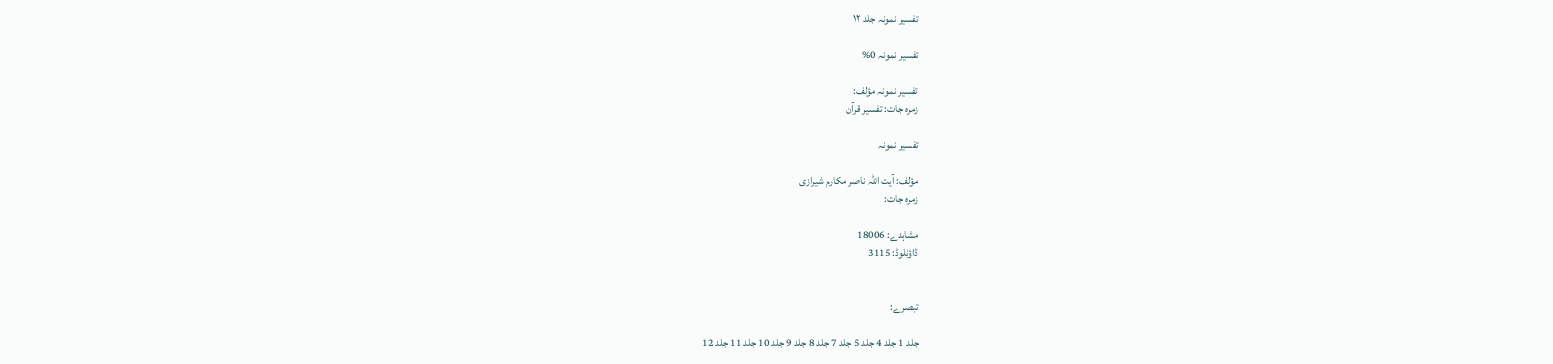تفسیر نمونہ جلد ۱۲

تفسیر نمونہ 0%

تفسیر نمونہ مؤلف:
زمرہ جات: تفسیر قرآن

تفسیر نمونہ

مؤلف: آیت اللہ ناصر مکارم شیرازی
زمرہ جات:

مشاہدے: 18006
ڈاؤنلوڈ: 3115


تبصرے:

جلد 1 جلد 4 جلد 5 جلد 7 جلد 8 جلد 9 جلد 10 جلد 11 جلد 12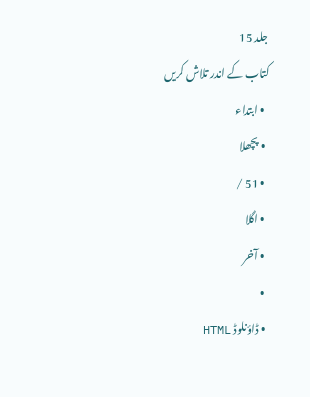جلد 15
کتاب کے اندر تلاش کریں
  • ابتداء
  • پچھلا
  • 51 /
  • اگلا
  • آخر
  •
  • ڈاؤنلوڈ HTML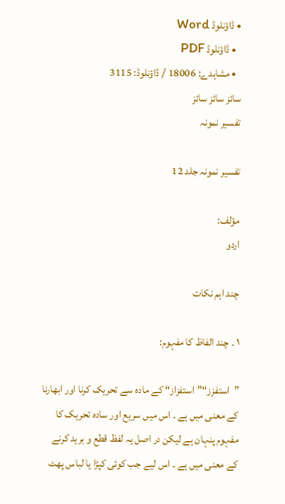• ڈاؤنلوڈ Word
  • ڈاؤنلوڈ PDF
  • مشاہدے: 18006 / ڈاؤنلوڈ: 3115
سائز سائز سائز
تفسیر نمونہ

تفسیر نمونہ جلد 12

مؤلف:
اردو

چند اہم نکات

۱ ۔ چند الفاظ کا مفہوم:

”استفزز“”استفزاز“ کے مادہ سے تحریک کرنا اور ابھارنا کے معنی میں ہے ۔ اس میں سریع اور سادہ تحریک کا مفہوم پنہان ہے لیکن در اصل یہ لفظ قطع و برید کرنے کے معنی میں ہے ۔ اس لیے جب کوئی کپڑا یا لباس پھٹ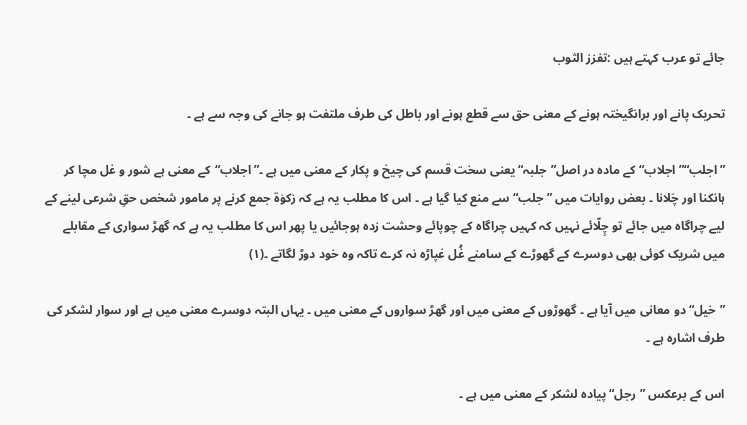جائے تو عرب کہتے ہیں :تفزز الثوب

تحریک پانے اور برانگیختہ ہونے کے معنی حق سے قطع ہونے اور باطل کی طرف ملتفت ہو جانے کی وجہ سے ہے ۔

”اجلب“”اجلاب“کے مادہ در اصل”جلبہ“ یعنی سخت قسم کی چیخ و پکار کے معنی میں ہے ۔”اجلاب“کے معنی ہے شور و غل مچا کر ہانکنا اور چَلانا ۔ بعض روایات میں ”جلب“سے منع کیا گیا ہے ۔ اس کا مطلب یہ ہے کہ زکوٰة جمع کرنے پر مامور شخص حقِ شرعی لینے کے لیے چراگاہ میں جائے تو چِلّائے نہیں کہ کہیں چراگاہ کے چوپائے وحشت زدہ ہوجائیں یا پھر اس کا مطلب یہ ہے کہ گھڑ سواری کے مقابلے میں شریک کوئی بھی دوسرے کے گھوڑے کے سامنے غُل غپاڑہ نہ کرے تاکہ وہ خود دوڑ لگاتے ۔(۱)

”خیل“دو معانی میں آیا ہے ۔ گھوڑوں کے معنی میں اور گھڑ سواروں کے معنی میں ۔ یہاں البتہ دوسرے معنی میں ہے اور سوار لشکر کی طرف اشارہ ہے ۔

اس کے برعکس ”رجل“ پیادہ لشکر کے معنی میں ہے ۔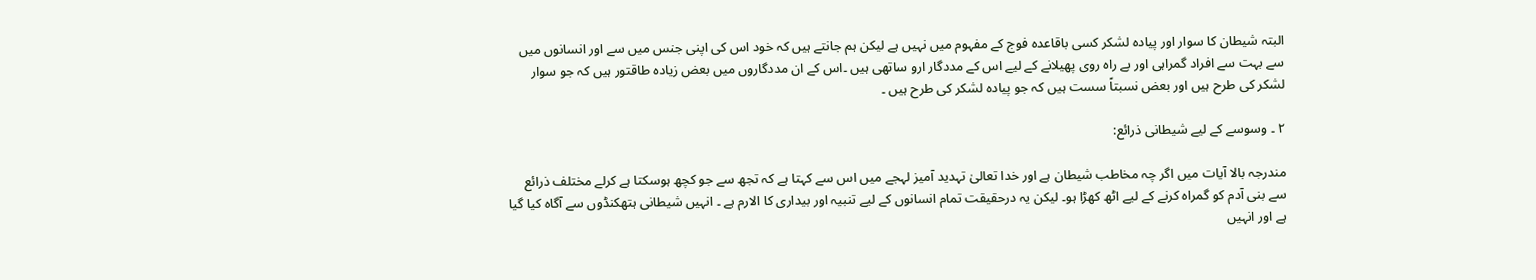البتہ شیطان کا سوار اور پیادہ لشکر کسی باقاعدہ فوج کے مفہوم میں نہیں ہے لیکن ہم جانتے ہیں کہ خود اس کی اپنی جنس میں سے اور انسانوں میں سے بہت سے افراد گمراہی اور بے راہ روی پھیلانے کے لیے اس کے مددگار ارو ساتھی ہیں ۔اس کے ان مددگاروں میں بعض زیادہ طاقتور ہیں کہ جو سوار لشکر کی طرح ہیں اور بعض نسبتاً سست ہیں کہ جو پیادہ لشکر کی طرح ہیں ۔

۲ ۔ وسوسے کے لیے شیطانی ذرائع:

مندرجہ بالا آیات میں اگر چہ مخاطب شیطان ہے اور خدا تعالیٰ تہدید آمیز لہجے میں اس سے کہتا ہے کہ تجھ سے جو کچھ ہوسکتا ہے کرلے مختلف ذرائع سے بنی آدم کو گمراہ کرنے کے لیے اٹھ کھڑا ہو۔ لیکن یہ درحقیقت تمام انسانوں کے لیے تنبیہ اور بیداری کا الارم ہے ۔ انہیں شیطانی ہتھکنڈوں سے آگاہ کیا گیا ہے اور انہیں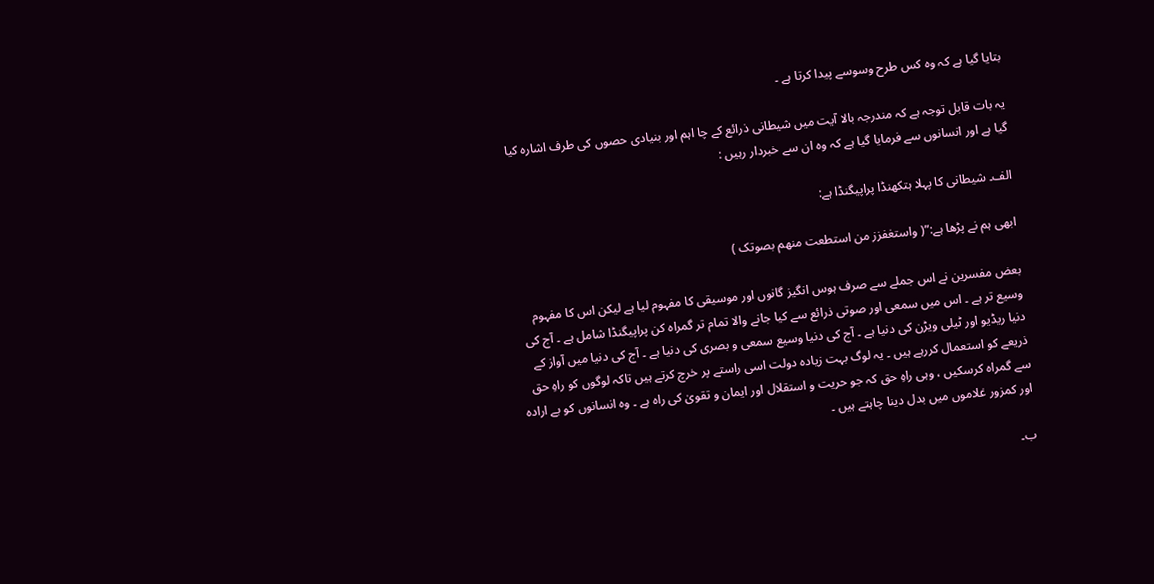بتایا گیا ہے کہ وہ کس طرح وسوسے پیدا کرتا ہے ۔

یہ بات قابل توجہ ہے کہ مندرجہ بالا آیت میں شیطانی ذرائع کے چا اہم اور بنیادی حصوں کی طرف اشارہ کیا گیا ہے اور انسانوں سے فرمایا گیا ہے کہ وہ ان سے خبردار رہیں :

الف۔ شیطانی کا پہلا ہتکھنڈا پراپیگنڈا ہے:

ابھی ہم نے پڑھا ہے:”( واستغفزز من استطعت منهم بصوتک )

بعض مفسرین نے اس جملے سے صرف ہوس انگیز گانوں اور موسیقی کا مفہوم لیا ہے لیکن اس کا مفہوم وسیع تر ہے ۔ اس میں سمعی اور صوتی ذرائع سے کیا جانے والا تمام تر گمراہ کن پراپیگنڈا شامل ہے ۔ آج کی دنیا ریڈیو اور ٹیلی ویڑن کی دنیا ہے ۔ آج کی دنیا وسیع سمعی و بصری کی دنیا ہے ۔ آج کی دنیا میں آواز کے ذریعے کو استعمال کررہے ہیں ۔ یہ لوگ بہت زیادہ دولت اسی راستے پر خرچ کرتے ہیں تاکہ لوگوں کو راہِ حق سے گمراہ کرسکیں ، وہی راہِ حق کہ جو حریت و استقلال اور ایمان و تقویٰ کی راہ ہے ۔ وہ انسانوں کو بے ارادہ اور کمزور غلاموں میں بدل دینا چاہتے ہیں ۔

ب۔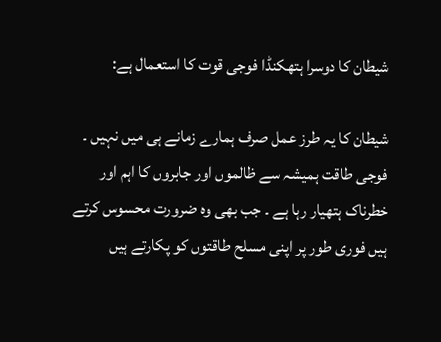شیطان کا دوسرا ہتھکنڈا فوجی قوت کا استعمال ہے:

شیطان کا یہ طرز عمل صرف ہمارے زمانے ہی میں نہیں ۔ فوجی طاقت ہمیشہ سے ظالموں اور جابروں کا اہم اور خطرناک ہتھیار رہا ہے ۔ جب بھی وہ ضرورت محسوس کرتے ہیں فوری طور پر اپنی مسلح طاقتوں کو پکارتے ہیں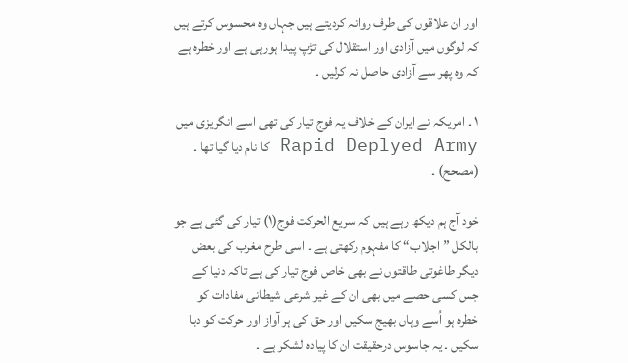اور ان علاقوں کی طرف روانہ کردیتے ہیں جہاں وہ محسوس کرتے ہیں کہ لوگوں میں آزادی اور استقلال کی تڑپ پیدا ہورہی ہے اور خطرہ ہے کہ وہ پھر سے آزادی حاصل نہ کرلیں ۔

۱ ۔ امریکہ نے ایران کے خلاف یہ فوج تیار کی تھی اسے انگریزی میں Rapid Deplyed Army کا نام دیا گیا تھا ۔ (مصحح) ۔

خود آج ہم دیکھ رہے ہیں کہ سریع الحرکت فوج(۱) تیار کی گئی ہے جو بالکل ”اجلاب“ کا مفہوم رکھتی ہے ۔ اسی طرح مغرب کی بعض دیگر طاغوتی طاقتوں نے بھی خاص فوج تیار کی ہے تاکہ دنیا کے جس کسی حصے میں بھی ان کے غیر شرعی شیطانی مفادات کو خطرہ ہو اُسے وہاں بھیج سکیں اور حق کی ہر آواز اور حرکت کو دبا سکیں ۔ یہ جاسوس درحقیقت ان کا پیادہ لشکر ہے ۔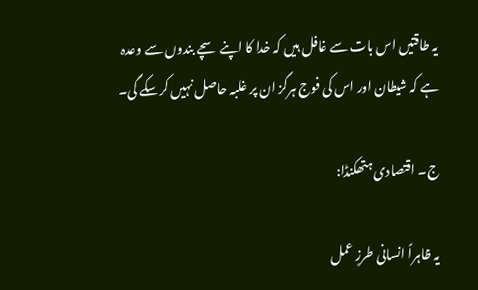یہ طاقتیں اس بات سے غافل ہیں کہ خدا کا اپنے سچے بندوں سے وعدہ ہے کہ شیطان اور اس کی فوج ہرگز ان پر غلبہ حاصل نہیں کرسکے گی۔

ج۔ اقتصادی ہتھکنڈا:

یہ ظاہراً انسانی طرزِ عمل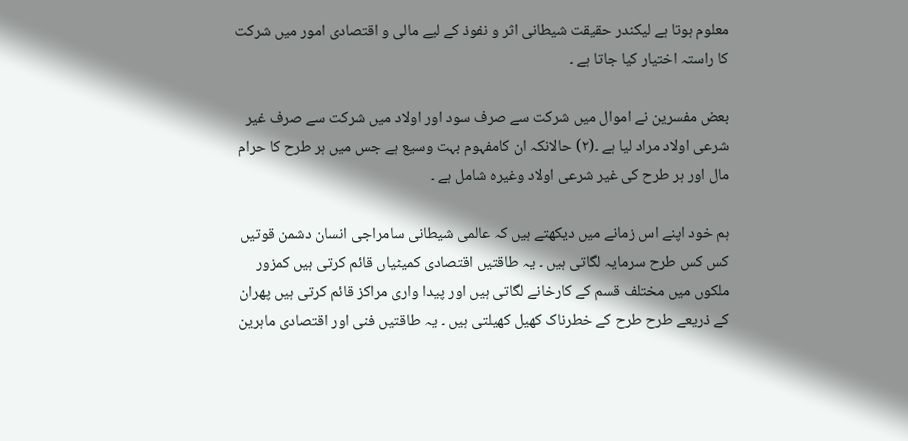معلوم ہوتا ہے لیکندر حقیقت شیطانی اثر و نفوذ کے لیے مالی و اقتصادی امور میں شرکت کا راستہ اختیار کیا جاتا ہے ۔

بعض مفسرین نے اموال میں شرکت سے صرف سود اور اولاد میں شرکت سے صرف غیر شرعی اولاد مراد لیا ہے ۔(۲) حالانکہ ان کامفہوم بہت وسیع ہے جس میں ہر طرح کا حرام مال اور ہر طرح کی غیر شرعی اولاد وغیرہ شامل ہے ۔

ہم خود اپنے اس زمانے میں دیکھتے ہیں کہ عالمی شیطانی سامراجی انسان دشمن قوتیں کس کس طرح سرمایہ لگاتی ہیں ۔ یہ طاقتیں اقتصادی کمیٹیاں قائم کرتی ہیں کمزور ملکوں میں مختلف قسم کے کارخانے لگاتی ہیں اور پیدا واری مراکز قائم کرتی ہیں پھران کے ذریعے طرح طرح کے خطرناک کھیل کھیلتی ہیں ۔ یہ طاقتیں فنی اور اقتصادی ماہرین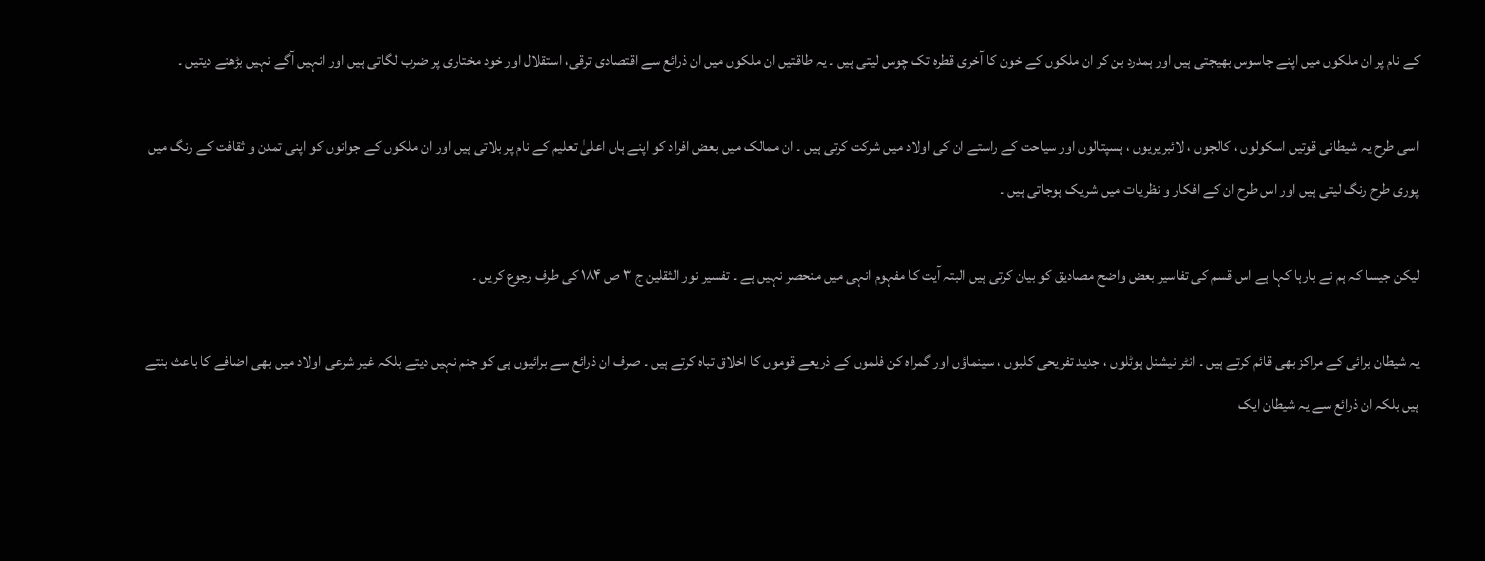کے نام پر ان ملکوں میں اپنے جاسوس بھیجتی ہیں اور ہمدرد بن کر ان ملکوں کے خون کا آخری قطرہ تک چوس لیتی ہیں ۔ یہ طاقتیں ان ملکوں میں ان ذرائع سے اقتصادی ترقی، استقلال اور خود مختاری پر ضرب لگاتی ہیں اور انہیں آگے نہیں بڑھنے دیتیں ۔

اسی طرح یہ شیطانی قوتیں اسکولوں ، کالجوں ، لائبریریوں ، ہسپتالوں اور سیاحت کے راستے ان کی اولاد میں شرکت کرتی ہیں ۔ ان ممالک میں بعض افراد کو اپنے ہاں اعلیٰ تعلیم کے نام پر بلاتی ہیں اور ان ملکوں کے جوانوں کو اپنی تمدن و ثقافت کے رنگ میں پوری طرح رنگ لیتی ہیں اور اس طرح ان کے افکار و نظریات میں شریک ہوجاتی ہیں ۔

لیکن جیسا کہ ہم نے بارہا کہا ہے اس قسم کی تفاسیر بعض واضح مصادیق کو بیان کرتی ہیں البتہ آیت کا مفہوم انہی میں منحصر نہیں ہے ۔ تفسیر نور الثقلین ج ۳ ص ۱۸۴ کی طرف رجوع کریں ۔

یہ شیطان برائی کے مراکز بھی قائم کرتے ہیں ۔ انٹر نیشنل ہوٹلوں ، جدید تفریحی کلبوں ، سینماؤں اور گمراہ کن فلموں کے ذریعے قوموں کا اخلاق تباہ کرتے ہیں ۔ صرف ان ذرائع سے برائیوں ہی کو جنم نہیں دیتے بلکہ غیر شرعی اولاد میں بھی اضافے کا باعث بنتے ہیں بلکہ ان ذرائع سے یہ شیطان ایک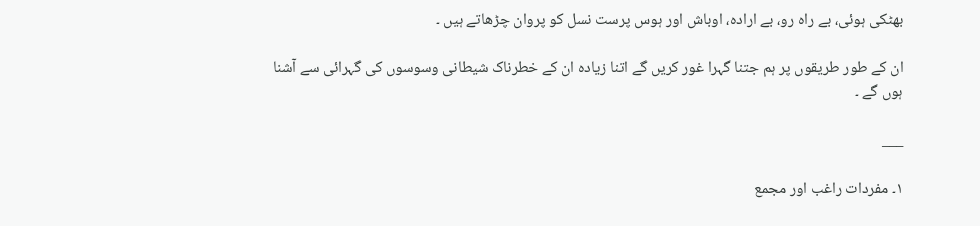بھٹکی ہوئی، بے راہ رو، بے ارادہ، اوباش اور ہوس پرست نسل کو پروان چڑھاتے ہیں ۔

ان کے طور طریقوں پر ہم جتنا گہرا غور کریں گے اتنا زیادہ ان کے خطرناک شیطانی وسوسوں کی گہرائی سے آشنا ہوں گے ۔

___

۱۔ مفردات راغب اور مجمع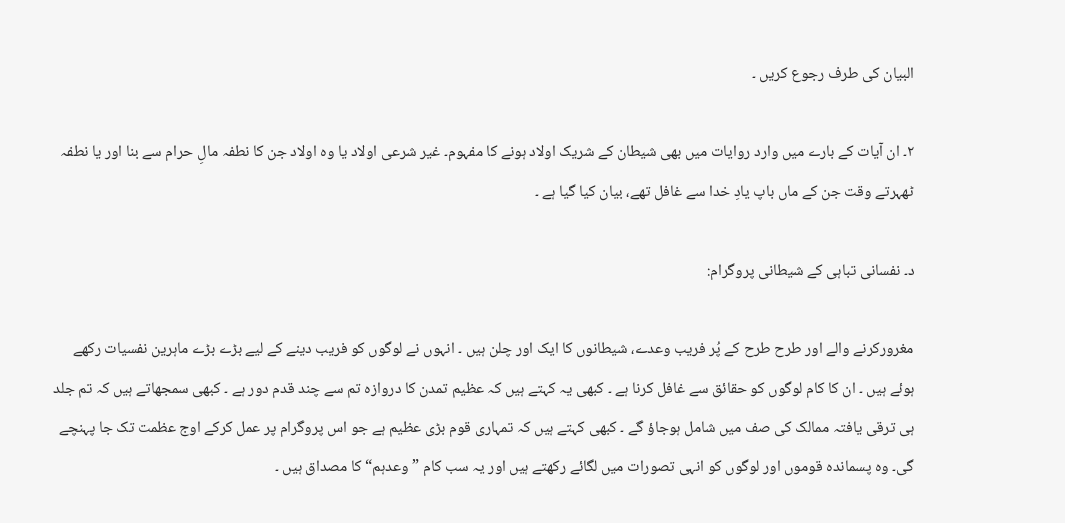البیان کی طرف رجوع کریں ۔

۲۔ ان آیات کے بارے میں وارد روایات میں بھی شیطان کے شریک اولاد ہونے کا مفہوم۔ غیر شرعی اولاد یا وہ اولاد جن کا نطفہ مالِ حرام سے بنا اور یا نطفہ ٹھہرتے وقت جن کے ماں باپ یادِ خدا سے غافل تھے، بیان کیا گیا ہے ۔

د۔ نفسانی تباہی کے شیطانی پروگرام:

مغرورکرنے والے اور طرح طرح کے پُر فریب وعدے، شیطانوں کا ایک اور چلن ہیں ۔ انہوں نے لوگوں کو فریب دینے کے لیے بڑے بڑے ماہرین نفسیات رکھے ہوئے ہیں ۔ ان کا کام لوگوں کو حقائق سے غافل کرنا ہے ۔ کبھی یہ کہتے ہیں کہ عظیم تمدن کا دروازہ تم سے چند قدم دور ہے ۔ کبھی سمجھاتے ہیں کہ تم جلد ہی ترقی یافتہ ممالک کی صف میں شامل ہوجاؤ گے ۔ کبھی کہتے ہیں کہ تمہاری قوم بڑی عظیم ہے جو اس پروگرام پر عمل کرکے اوج عظمت تک جا پہنچے گی۔ وہ پسماندہ قوموں اور لوگوں کو انہی تصورات میں لگائے رکھتے ہیں اور یہ سب کام ”وعدہم“کا مصداق ہیں ۔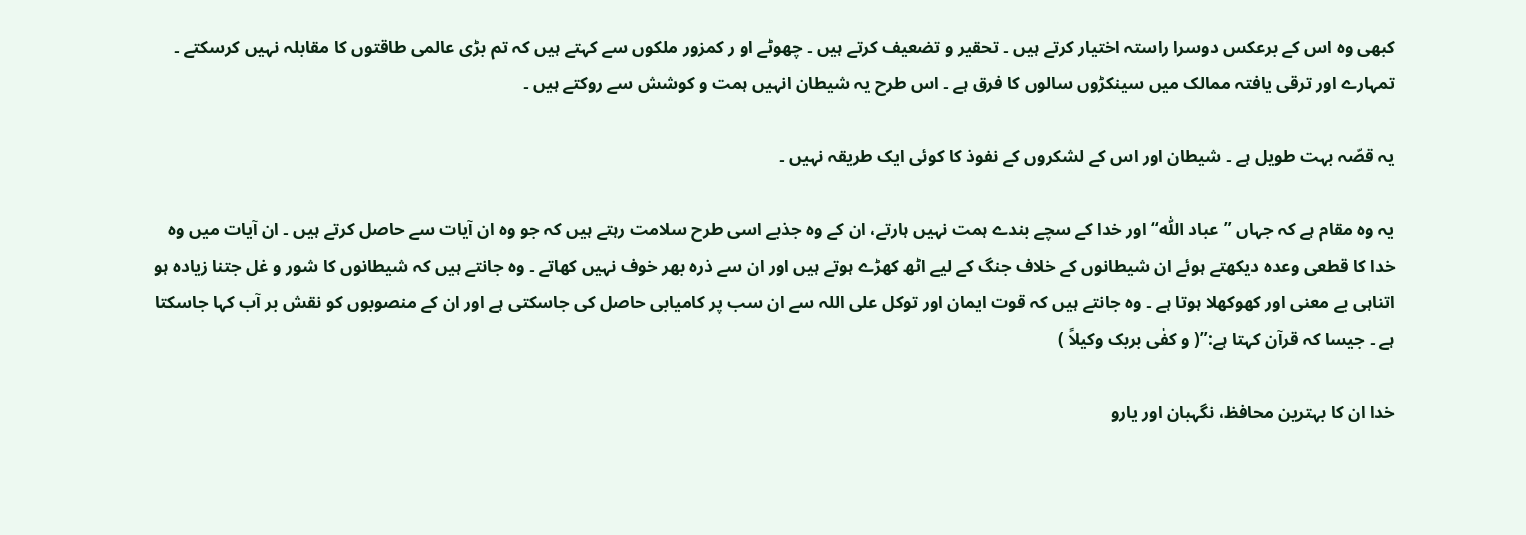کبھی وہ اس کے برعکس دوسرا راستہ اختیار کرتے ہیں ۔ تحقیر و تضعیف کرتے ہیں ۔ چھوٹے او ر کمزور ملکوں سے کہتے ہیں کہ تم بڑی عالمی طاقتوں کا مقابلہ نہیں کرسکتے ۔ تمہارے اور ترقی یافتہ ممالک میں سینکڑوں سالوں کا فرق ہے ۔ اس طرح یہ شیطان انہیں ہمت و کوشش سے روکتے ہیں ۔

یہ قصّہ بہت طویل ہے ۔ شیطان اور اس کے لشکروں کے نفوذ کا کوئی ایک طریقہ نہیں ۔

یہ وہ مقام ہے کہ جہاں ”عباد اللّٰہ“ اور خدا کے سچے بندے ہمت نہیں ہارتے، ان کے وہ جذبے اسی طرح سلامت رہتے ہیں کہ جو وہ ان آیات سے حاصل کرتے ہیں ۔ ان آیات میں وہ خدا کا قطعی وعدہ دیکھتے ہوئے ان شیطانوں کے خلاف جنگ کے لیے اٹھ کھڑے ہوتے ہیں اور ان سے ذرہ بھر خوف نہیں کھاتے ۔ وہ جانتے ہیں کہ شیطانوں کا شور و غل جتنا زیادہ ہو اتناہی بے معنی اور کھوکھلا ہوتا ہے ۔ وہ جانتے ہیں کہ قوت ایمان اور توکل علی اللہ سے ان سب پر کامیابی حاصل کی جاسکتی ہے اور ان کے منصوبوں کو نقش بر آب کہا جاسکتا ہے ۔ جیسا کہ قرآن کہتا ہے:”( و کفٰی بربک وکیلاً )

خدا ان کا بہترین محافظ، نگہبان اور یارو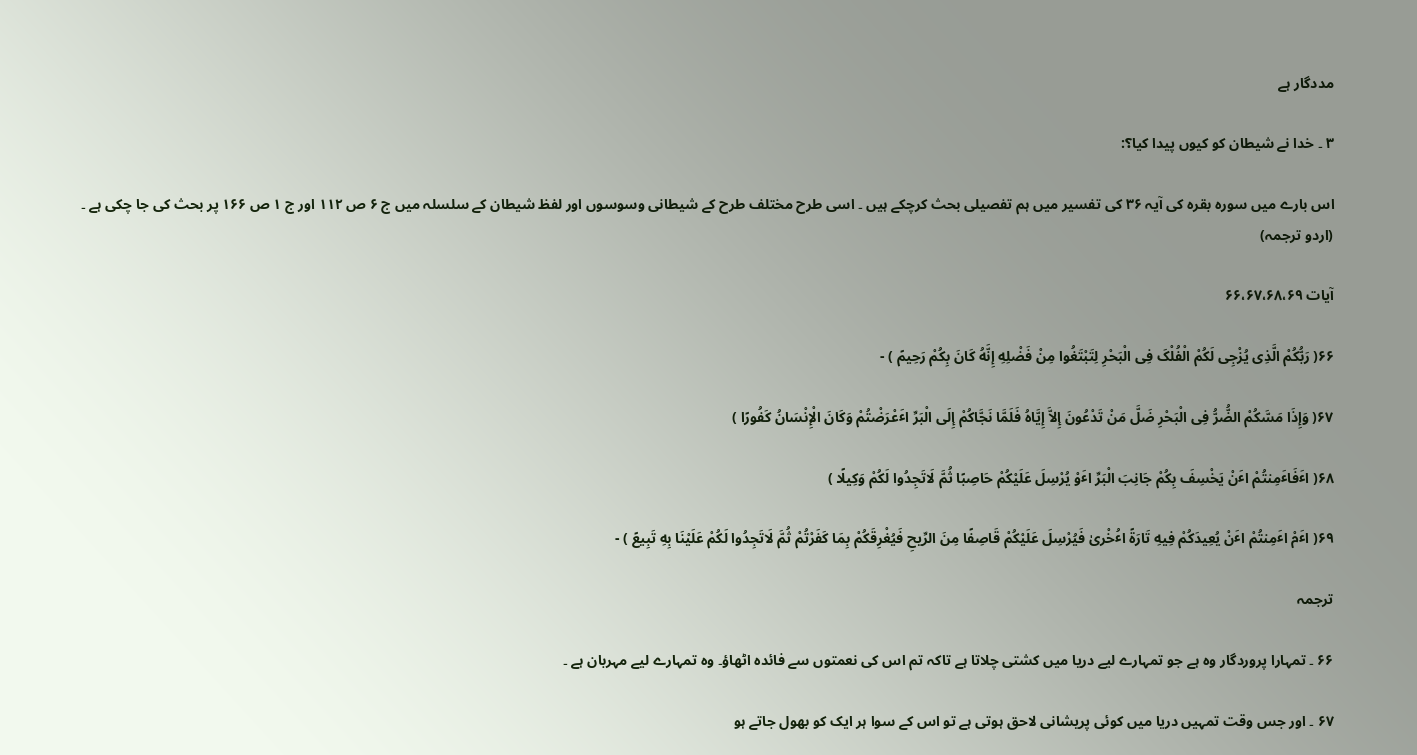مددگار ہے

۳ ۔ خدا نے شیطان کو کیوں پیدا کیا؟:

اس بارے میں سورہ بقرہ کی آیہ ۳۶ کی تفسیر میں ہم تفصیلی بحث کرچکے ہیں ۔ اسی طرح مختلف طرح کے شیطانی وسوسوں اور لفظ شیطان کے سلسلہ میں ج ۶ ص ۱۱۲ اور ج ۱ ص ۱۶۶ پر بحث کی جا چکی ہے ۔ (اردو ترجمہ)

آیات ۶۶،۶۷،۶۸،۶۹

۶۶( رَبُّکُمْ الَّذِی یُزْجِی لَکُمْ الْفُلْکَ فِی الْبَحْرِ لِتَبْتَغُوا مِنْ فَضْلِهِ إِنَّهُ کَانَ بِکُمْ رَحِیمً ) -

۶۷( وَإِذَا مَسَّکُمْ الضُّرُّ فِی الْبَحْرِ ضَلَّ مَنْ تَدْعُونَ إِلاَّ إِیَّاهُ فَلَمَّا نَجَّاکُمْ إِلَی الْبَرِّ اٴَعْرَضْتُمْ وَکَانَ الْإِنْسَانُ کَفُورًا )

۶۸( اٴَفَاٴَمِنتُمْ اٴَنْ یَخْسِفَ بِکُمْ جَانِبَ الْبَرِّ اٴَوْ یُرْسِلَ عَلَیْکُمْ حَاصِبًا ثُمَّ لَاتَجِدُوا لَکُمْ وَکِیلًا )

۶۹( اٴَمْ اٴَمِنتُمْ اٴَنْ یُعِیدَکُمْ فِیهِ تَارَةً اٴُخْریٰ فَیُرْسِلَ عَلَیْکُمْ قَاصِفًا مِنَ الرِّیحِ فَیُغْرِقَکُمْ بِمَا کَفَرْتُمْ ثُمَّ لَاتَجِدُوا لَکُمْ عَلَیْنَا بِهِ تَبِیعً ) -

ترجمہ

۶۶ ۔ تمہارا پروردگار وہ ہے جو تمہارے لیے دریا میں کشتی چلاتا ہے تاکہ تم اس کی نعمتوں سے فائدہ اٹھاؤ۔ وہ تمہارے لیے مہربان ہے ۔

۶۷ ۔ اور جس وقت تمہیں دریا میں کوئی پریشانی لاحق ہوتی ہے تو اس کے سوا ہر ایک کو بھول جاتے ہو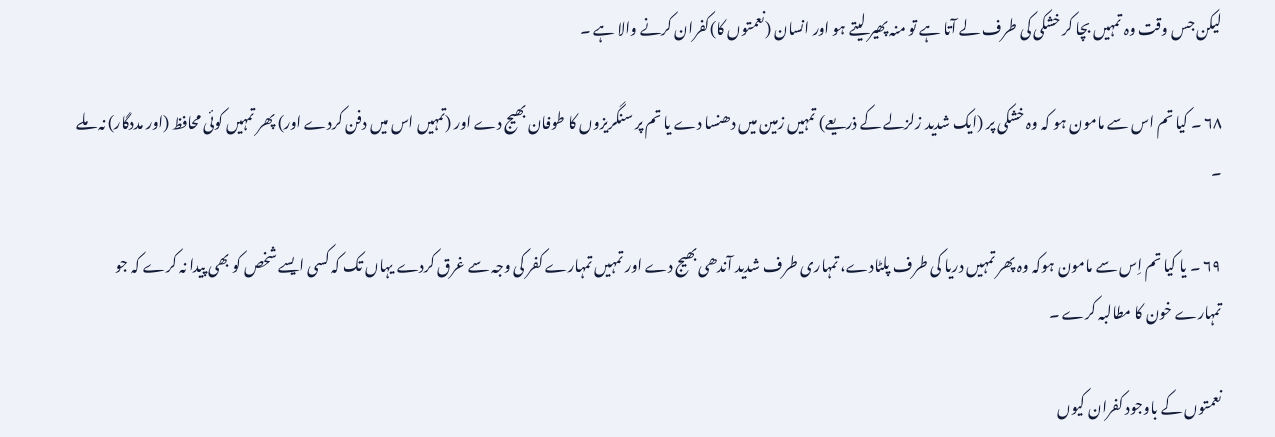لیکن جس وقت وہ تمہیں بچا کر خشکی کی طرف لے آتا ہے تو منہ پھیر لیتے ہو اور انسان (نعمتوں کا)کفران کرنے والا ہے ۔

۶۸ ۔ کیا تم اس سے مامون ہو کہ وہ خشکی پر (ایک شدید زلزلے کے ذریعے) تمہیں زمین میں دھنسا دے یا تم پر سنگریزوں کا طوفان بھیج دے اور (تمہیں اس میں دفن کردے اور) پھر تمہیں کوئی محافظ (اور مددگار) نہ ملے ۔

۶۹ ۔ یا کیا تم اِس سے مامون ہوکہ وہ پھر تمہیں دریا کی طرف پلٹادے، تمہاری طرف شدید آندھی بھیج دے اور تمہیں تمہارے کفر کی وجہ سے غرق کردے یہاں تک کہ کسی ایسے شخص کو بھی پیدا نہ کرے کہ جو تمہارے خون کا مطالبہ کرے ۔

نعمتوں کے باوجود کفران کیوں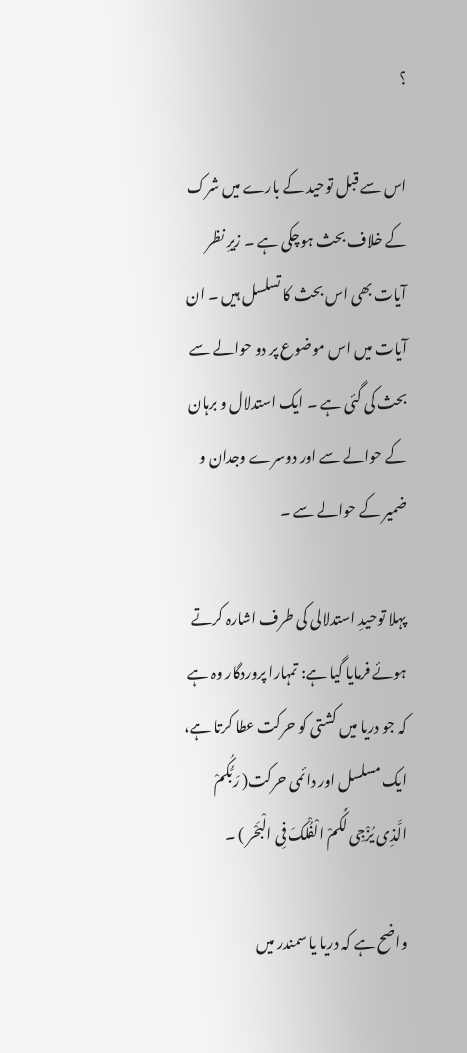؟

اس سے قبل توحید کے بارے میں شرک کے خلاف بحث ہوچکی ہے ۔ زیرِ نظر آیات بھی اس بحث کا تسلسل ہیں ۔ ان آیات میں اس موضوع پر دو حوالے سے بحث کی گئی ہے ۔ ایک استدلال و برہان کے حوالے سے اور دوسرے وجدان و ضمیر کے حوالے سے ۔

پہلا توحیدِ استدلالی کی طرف اشارہ کرتے ہوئے فرمایا گیا ہے: تمہارا پروردگار وہ ہے کہ جو دریا میں کشتی کو حرکت عطا کرتا ہے، ایک مسلسل اور دائمی حرکت( رَبُّکُمْ الَّذِی یُزْجِی لَکُمْ الْفُلْکَ فِی الْبَحْر ) ۔

واضح ہے کہ دریا یا سمندر میں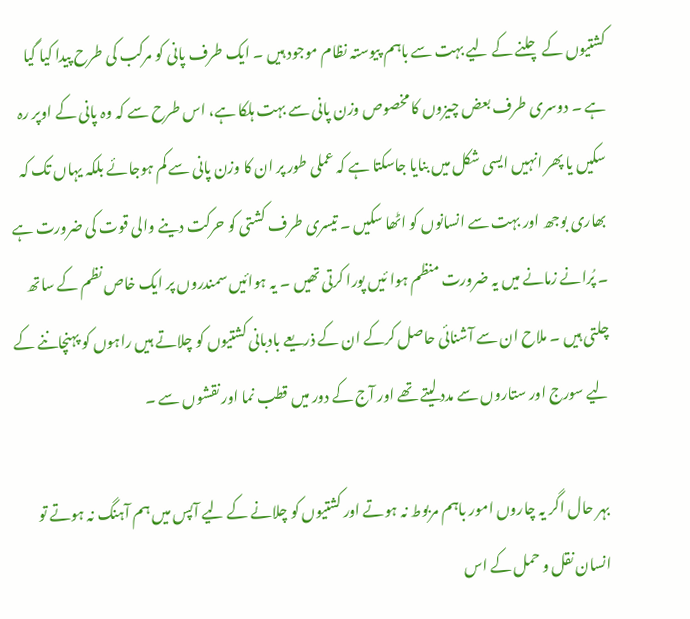کشتیوں کے چلنے کے لیے بہت سے باہم پیوستہ نظام موجود ہیں ۔ ایک طرف پانی کو مرکب کی طرح پیدا کیا گیا ہے ۔ دوسری طرف بعض چیزوں کا مخصوص وزن پانی سے بہت ہلکا ہے، اس طرح سے کہ وہ پانی کے اوپر رہ سکیں یا پھر انہیں ایسی شکل میں بنایا جاسکتا ہے کہ عملی طور پر ان کا وزن پانی سے کم ہوجائے بلکہ یہاں تک کہ بھاری بوجھ اور بہت سے انسانوں کو اٹھا سکیں ۔ تیسری طرف کشتی کو حرکت دینے والی قوت کی ضرورت ہے ۔ پُرانے زمانے میں یہ ضرورت منظم ہوا ئیں پورا کرتی تھیں ۔ یہ ہوائیں سمندروں پر ایک خاص نظم کے ساتھ چلتی ہیں ۔ ملاح ان سے آشنائی حاصل کرکے ان کے ذریعے بادبانی کشتیوں کو چلاتے ہیں راہوں کو پہنچاننے کے لیے سورج اور ستاروں سے مدد لیتے تھے اور آج کے دور میں قطب نما اور نقشوں سے ۔

بہر حال اگر یہ چاروں امور باہم مربوط نہ ہوتے اور کشتیوں کو چلانے کے لیے آپس میں ہم آہنگ نہ ہوتے تو انسان نقل و حمل کے اس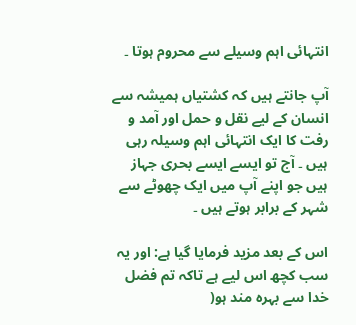انتہائی اہم وسیلے سے محروم ہوتا ۔

آپ جانتے ہیں کہ کشتیاں ہمیشہ سے انسان کے لیے نقل و حمل اور آمد و رفت کا ایک انتہائی اہم وسیلہ رہی ہیں ۔ آج تو ایسے ایسے بحری جہاز ہیں جو اپنے آپ میں ایک چھوٹے سے شہر کے برابر ہوتے ہیں ۔

اس کے بعد مزید فرمایا گیا ہے: اور یہ سب کچھ اس لیے ہے تاکہ تم فضل خدا سے بہرہ مند ہو(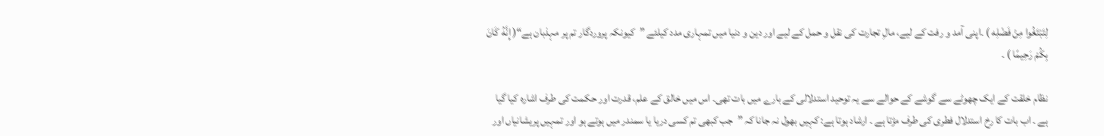لِتَبْتَغُوا مِنْ فَضْلِه ) ۔اپنی آمد و رفت کے لیے، مالِ تجارت کی نقل و حمل کے لیے اور دین و دنیا میں تمہاری مدد کیلئے ”کیونکہ پروردگار تم پر مہذبان ہے“( إِنَّهُ کَانَ بِکُمْ رَحِیمًا ) ۔

نظام خلقت کے ایک چھوٹے سے گوشے کے حوالے سے یہ توحید استدلالی کے بارے میں بات تھی۔ اس میں خالق کے علم، قدرت اور حکمت کی طرف اشارہ کیا گیا ہے ۔ اب بات کا رخ استدلال فطری کی طرف مڑتا ہے ۔ ارشاد ہوتا ہے: کہیں بھول نہ جانا کہ ”جب کبھی تم کسی دریا یا سمندر میں ہوتے ہو اور تمہیں پریشانیاں اور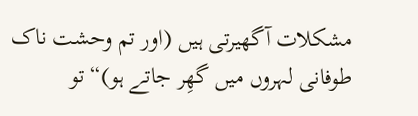مشکلات آگھیرتی ہیں (اور تم وحشت ناک طوفانی لہروں میں گھِر جاتے ہو)“ تو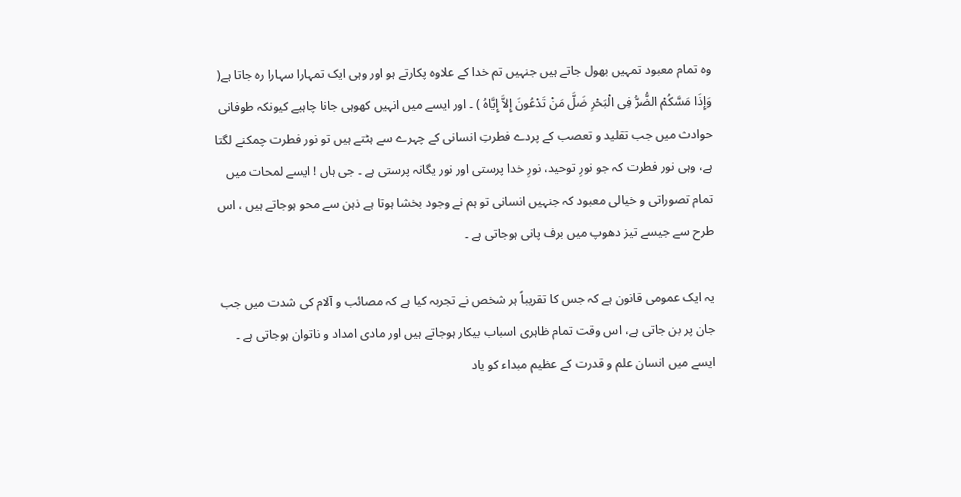وہ تمام معبود تمہیں بھول جاتے ہیں جنہیں تم خدا کے علاوہ پکارتے ہو اور وہی ایک تمہارا سہارا رہ جاتا ہے( وَإِذَا مَسَّکُمْ الضُّرُّ فِی الْبَحْرِ ضَلَّ مَنْ تَدْعُونَ إِلاَّ إِیَّاهُ ) ۔ اور ایسے میں انہیں کھوہی جانا چاہیے کیونکہ طوفانی حوادث میں جب تقلید و تعصب کے پردے فطرتِ انسانی کے چہرے سے ہٹتے ہیں تو نور فطرت چمکنے لگتا ہے، وہی نور فطرت کہ جو نورِ توحید، نورِ خدا پرستی اور نور یگانہ پرستی ہے ۔ جی ہاں ! ایسے لمحات میں تمام تصوراتی و خیالی معبود کہ جنہیں انسانی تو ہم نے وجود بخشا ہوتا ہے ذہن سے محو ہوجاتے ہیں ، اس طرح سے جیسے تیز دھوپ میں برف پانی ہوجاتی ہے ۔

یہ ایک عمومی قانون ہے کہ جس کا تقریباً ہر شخص نے تجربہ کیا ہے کہ مصائب و آلام کی شدت میں جب جان پر بن جاتی ہے، اس وقت تمام ظاہری اسباب بیکار ہوجاتے ہیں اور مادی امداد و ناتوان ہوجاتی ہے ۔ ایسے میں انسان علم و قدرت کے عظیم مبداء کو یاد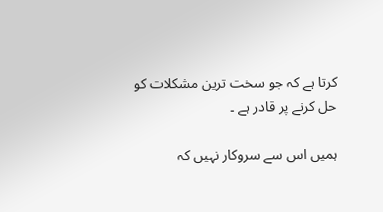کرتا ہے کہ جو سخت ترین مشکلات کو حل کرنے پر قادر ہے ۔

ہمیں اس سے سروکار نہیں کہ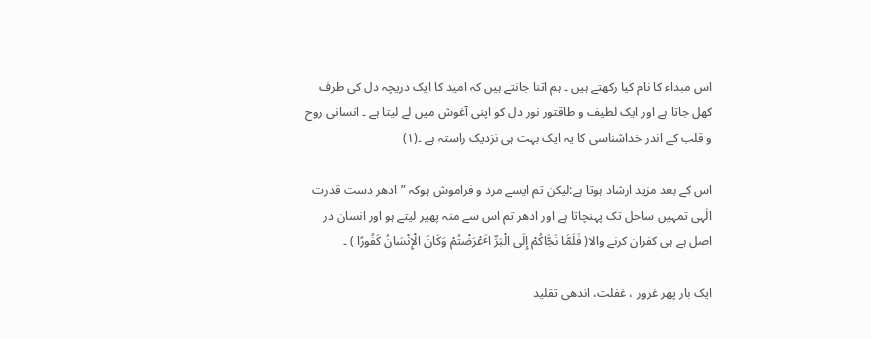اس مبداء کا نام کیا رکھتے ہیں ۔ ہم اتنا جانتے ہیں کہ امید کا ایک دریچہ دل کی طرف کھل جاتا ہے اور ایک لطیف و طاقتور نور دل کو اپنی آغوش میں لے لیتا ہے ۔ انسانی روح و قلب کے اندر خداشناسی کا یہ ایک بہت ہی نزدیک راستہ ہے ۔(۱)

اس کے بعد مزید ارشاد ہوتا ہے:لیکن تم ایسے مرد و فراموش ہوکہ ”ادھر دست قدرت الٰہی تمہیں ساحل تک پہنچاتا ہے اور ادھر تم اس سے منہ پھیر لیتے ہو اور انسان در اصل ہے ہی کفران کرنے والا( فَلَمَّا نَجَّاکُمْ إِلَی الْبَرِّ اٴَعْرَضْتُمْ وَکَانَ الْإِنْسَانُ کَفُورًا ) ۔

ایک بار پھر غرور ، غفلت، اندھی تقلید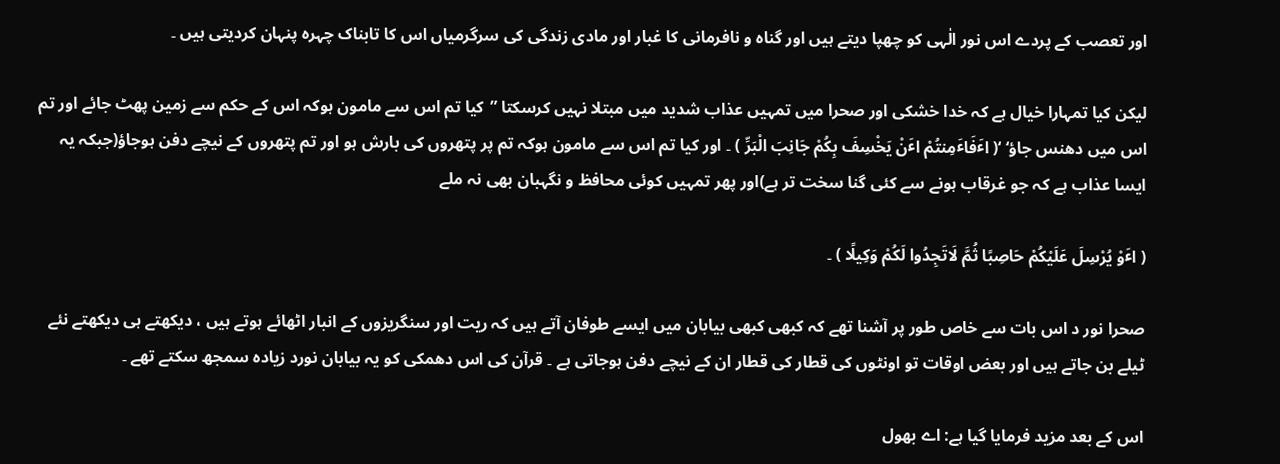اور تعصب کے پردے اس نور الٰہی کو چھپا دیتے ہیں اور گناہ و نافرمانی کا غبار اور مادی زندگی کی سرگرمیاں اس کا تابناک چہرہ پنہان کردیتی ہیں ۔

لیکن کیا تمہارا خیال ہے کہ خدا خشکی اور صحرا میں تمہیں عذاب شدید میں مبتلا نہیں کرسکتا ”کیا تم اس سے مامون ہوکہ اس کے حکم سے زمین پھٹ جائے اور تم اس میں دھنس جاؤ‘ ‘( اٴَفَاٴَمِنتُمْ اٴَنْ یَخْسِفَ بِکُمْ جَانِبَ الْبَرِّ ) ۔ اور کیا تم اس سے مامون ہوکہ تم پر پتھروں کی بارش ہو اور تم پتھروں کے نیچے دفن ہوجاؤ(جبکہ یہ ایسا عذاب ہے کہ جو غرقاب ہونے سے کئی گنا سخت تر ہے)اور پھر تمہیں کوئی محافظ و نگہبان بھی نہ ملے

( اٴَوْ یُرْسِلَ عَلَیْکُمْ حَاصِبًا ثُمَّ لَاتَجِدُوا لَکُمْ وَکِیلًا ) ۔

صحرا نور د اس بات سے خاص طور پر آشنا تھے کہ کبھی کبھی بیابان میں ایسے طوفان آتے ہیں کہ ریت اور سنگریزوں کے انبار اٹھائے ہوتے ہیں ، دیکھتے ہی دیکھتے نئے ٹیلے بن جاتے ہیں اور بعض اوقات تو اونٹوں کی قطار کی قطار ان کے نیچے دفن ہوجاتی ہے ۔ قرآن کی اس دھمکی کو یہ بیابان نورد زیادہ سمجھ سکتے تھے ۔

اس کے بعد مزید فرمایا گیا ہے: اے بھول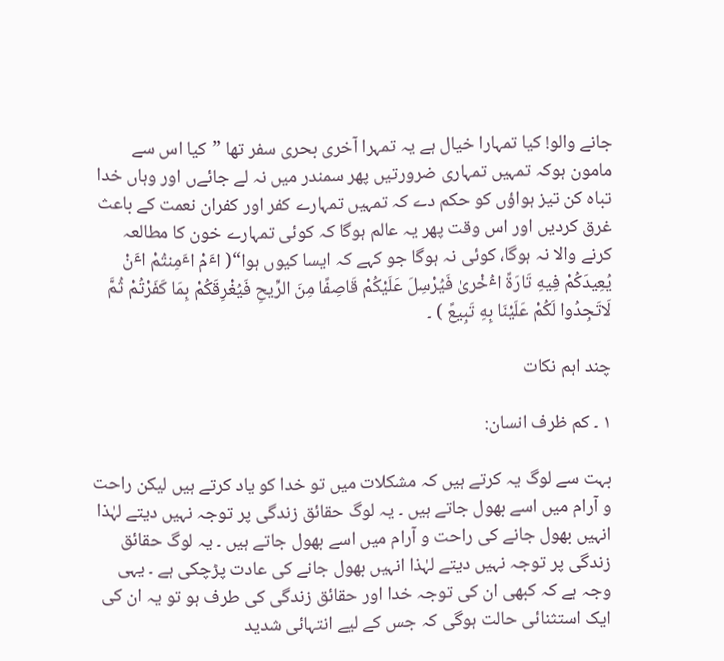جانے والو! کیا تمہارا خیال ہے یہ تمہرا آخری بحری سفر تھا ”کیا اس سے مامون ہوکہ تمہیں تمہاری ضرورتیں پھر سمندر میں نہ لے جائےں اور وہاں خدا تباہ کن تیز ہواؤں کو حکم دے کہ تمہیں تمہارے کفر اور کفران نعمت کے باعث غرق کردیں اور اس وقت پھر یہ عالم ہوگا کہ کوئی تمہارے خون کا مطالعہ کرنے والا نہ ہوگا، کوئی نہ ہوگا جو کہے کہ ایسا کیوں ہوا“( اٴَمْ اٴَمِنتُمْ اٴَنْ یُعِیدَکُمْ فِیهِ تَارَةً اٴُخْریٰ فَیُرْسِلَ عَلَیْکُمْ قَاصِفًا مِنَ الرِّیحِ فَیُغْرِقَکُمْ بِمَا کَفَرْتُمْ ثُمَّ لَاتَجِدُوا لَکُمْ عَلَیْنَا بِهِ تَبِیعً ) ۔

چند اہم نکات

۱ ۔ کم ظرف انسان:

بہت سے لوگ یہ کرتے ہیں کہ مشکلات میں تو خدا کو یاد کرتے ہیں لیکن راحت و آرام میں اسے بھول جاتے ہیں ۔ یہ لوگ حقائق زندگی پر توجہ نہیں دیتے لہٰذا انہیں بھول جانے کی راحت و آرام میں اسے بھول جاتے ہیں ۔ یہ لوگ حقائق زندگی پر توجہ نہیں دیتے لہٰذا انہیں بھول جانے کی عادت پڑچکی ہے ۔ یہی وجہ ہے کہ کبھی ان کی توجہ خدا اور حقائق زندگی کی طرف ہو تو یہ ان کی ایک استثنائی حالت ہوگی کہ جس کے لیے انتہائی شدید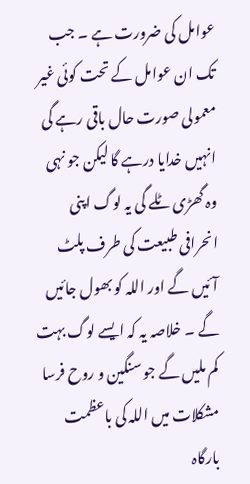عوامل کی ضرورت ہے ۔ جب تک ان عوامل کے تحت کوئی غیر معمولی صورت حال باقی رہے گی انہیں خدایا درہے گا لیکن جو نہی وہ گھڑی ٹلے گی یہ لوگ اپنی انحرافی طبیعت کی طرف پلٹ آئیں گے اور اللہ کو بھول جائیں گے ۔ خلاصہ یہ کہ ایسے لوگ بہت کم ملیں گے جو سنگین و روح فرسا مشکلات میں اللہ کی باعظمت بارگاہ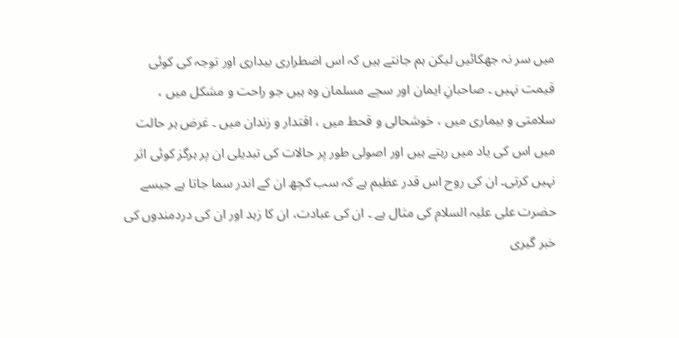میں سر نہ جھکائیں لیکن ہم جانتے ہیں کہ اس اضطراری بیداری اور توجہ کی کوئی قیمت نہیں ۔ صاحبانِ ایمان اور سچے مسلمان وہ ہیں جو راحت و مشکل میں ، سلامتی و بیماری میں ، خوشحالی و قحط میں ، اقتدار و زندان میں ۔ غرض ہر حالت میں اس کی یاد میں رہتے ہیں اور اصولی طور پر حالات کی تبدیلی ان پر ہرگز کوئی اثر نہیں کرتی۔ ان کی روح اس قدر عظیم ہے کہ سب کچھ ان کے اندر سما جاتا ہے جیسے حضرت علی علیہ السلام کی مثال ہے ۔ ان کی عبادت، ان کا زہد اور ان کی دردمندوں کی خبر گیری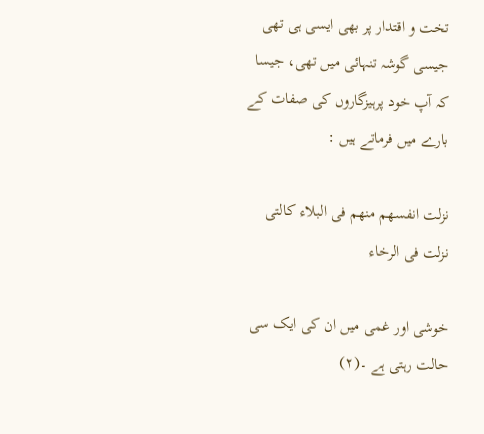تخت و اقتدار پر بھی ایسی ہی تھی جیسی گوشہ تنہائی میں تھی، جیسا کہ آپ خود پرہیزگاروں کی صفات کے بارے میں فرماتے ہیں :

نزلت انفسهم منهم فی البلاء کالتی نزلت فی الرخاء

خوشی اور غمی میں ان کی ایک سی حالت رہتی ہے ۔(۲)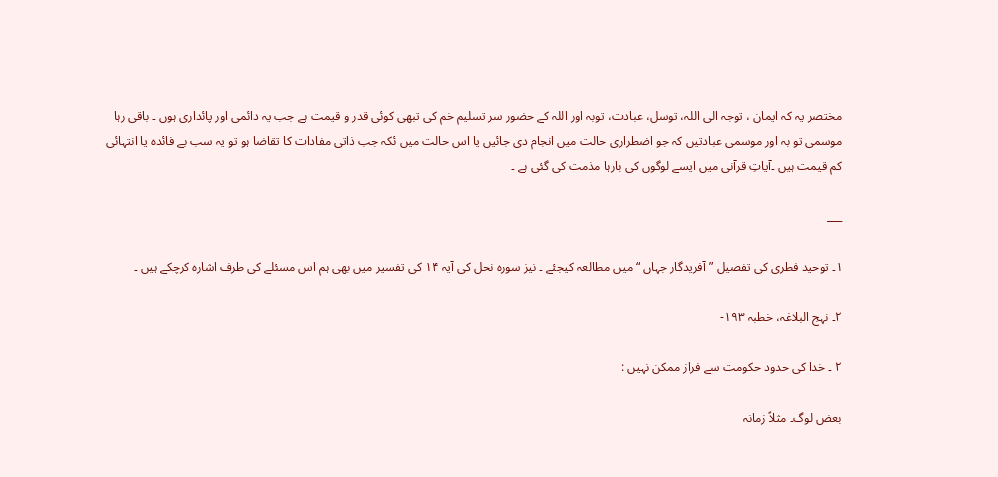مختصر یہ کہ ایمان ، توجہ الی اللہ، توسل، عبادت، توبہ اور اللہ کے حضور سر تسلیم خم کی تبھی کوئی قدر و قیمت ہے جب یہ دائمی اور پائداری ہوں ۔ باقی رہا موسمی تو بہ اور موسمی عبادتیں کہ جو اضطراری حالت میں انجام دی جائیں یا اس حالت میں ئکہ جب ذاتی مفادات کا تقاضا ہو تو یہ سب بے فائدہ یا انتہائی کم قیمت ہیں ۔آیاتِ قرآنی میں ایسے لوگوں کی بارہا مذمت کی گئی ہے ۔

___

۱۔ توحید فطری کی تفصیل ”آفریدگار جہاں “میں مطالعہ کیجئے ۔ نیز سورہ نحل کی آیہ ۱۴ کی تفسیر میں بھی ہم اس مسئلے کی طرف اشارہ کرچکے ہیں ۔

۲۔ نہج البلاغہ، خطبہ ۱۹۳-

۲ ۔ خدا کی حدود حکومت سے فراز ممکن نہیں :

بعض لوگ۔ مثلاً زمانہ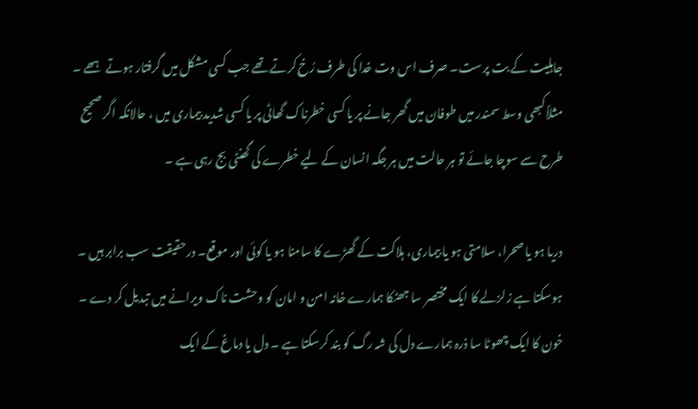جاہلیت کے بت پرست۔ صرف اس وت خدا کی طرف رُخ کرتے تھے جب کسی مشکل میں گرفتار ہوتے ہھے ۔ مثلاً کبھی وسط سمندر میں طوفان میں گھر جانے پر یا کسی خطرناک گھاٹی پر یا کسی شدید بیماری میں ، حالانکہ اگر صحیح طرح سے سوچا جائے تو ہر حالت میں ہر جگہ انسان کے لیے خطرے کی گھنٹی بج رہی ہے ۔

دریا ہو یا صحرا، سلامتی ہو یا بیماری، ہلاکت کے گھڑے کا سامنا ہو یا کوئی اور موقع۔ درحقیقت سب برابر ہیں ۔ ہوسکتا ہے زلزلے کا ایک مختصر سا جھٹکا ہمارے خانہ امن و امان کو وحشت ناک ویرانے میں تبدیل کر دے ۔ خون کا ایک چھوٹا سا ذرہ ہمارے دل کی شہ رگ کو بند کرسکتا ہے ۔ دل یا دماغ کے ایک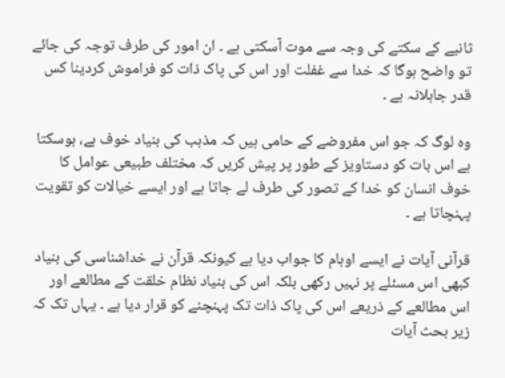ثانیے کے سکتے کی وجہ سے موت آسکتی ہے ۔ ان امور کی طرف توجہ کی جائے تو واضح ہوگا کہ خدا سے غفلت اور اس کی پاک ذات کو فراموش کردینا کس قدر جاہلانہ ہے ۔

وہ لوگ کہ جو اس مفروضے کے حامی ہیں کہ مذہب کی بنیاد خوف ہے، ہوسکتا ہے اس بات کو دستاویز کے طور پر پیش کریں کہ مختلف طبیعی عوامل کا خوف انسان کو خدا کے تصور کی طرف لے جاتا ہے اور ایسے خیالات کو تقویت پہنچاتا ہے ۔

قرآنی آیات نے ایسے اوہام کا جواب دیا ہے کیونکہ قرآن نے خداشناسی کی بنیاد کبھی اس مسئلے پر نہیں رکھی بلکہ اس کی بنیاد نظام خلقت کے مطالعے اور اس مطالعے کے ذریعے اس کی پاک ذات تک پہنچنے کو قرار دیا ہے ۔ یہاں تک کہ زیر بحث آیات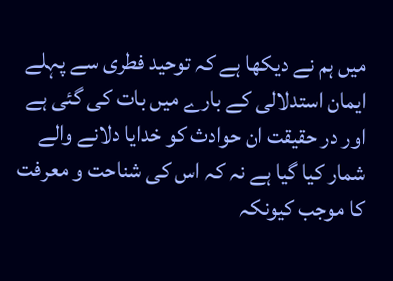میں ہم نے دیکھا ہے کہ توحید فطری سے پہلے ایمان استدلالی کے بارے میں بات کی گئی ہے اور در حقیقت ان حوادث کو خدایا دلانے والے شمار کیا گیا ہے نہ کہ اس کی شناحت و معرفت کا موجب کیونکہ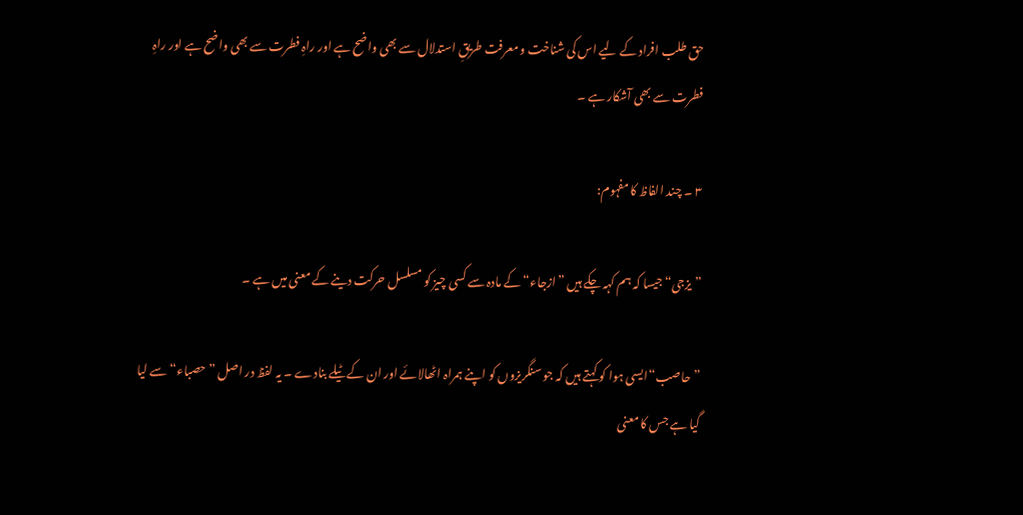حق طلب افراد کے لیے اس کی شناخت و معرفت طریقِ استدلال سے بھی واضح ہے اور راہِ فطرت سے بھی واضح ہے اور راہِ فطرت سے بھی آشکار ہے ۔

۳ ۔ چند الفاظ کا مفہوم:

”یزجی“جیسا کہ ہم کہہ چکے ہیں ”ازجاء“ کے مادہ سے کسی چیز کو مسلسل حرکت دینے کے معنی میں ہے ۔

”حاصب“ایسی ہوا کو کہتے ہیں کہ جو سنگریزوں کو اپنے ہمراہ اٹھالائے اور ان کے ٹیلے بنادے ۔ یہ لفظ در اصل ”حصباء“ سے لیا گیا ہے جس کا معنی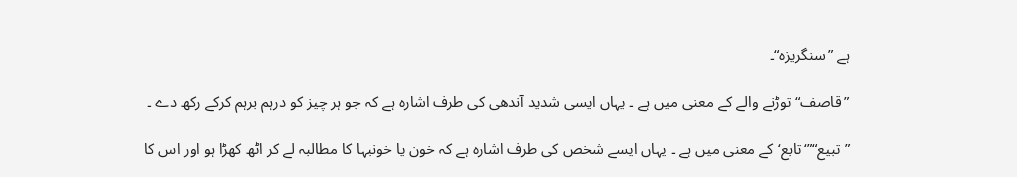ہے ”سنگریزہ“۔

”قاصف“ توڑنے والے کے معنی میں ہے ۔ یہاں ایسی شدید آندھی کی طرف اشارہ ہے کہ جو ہر چیز کو درہم برہم کرکے رکھ دے ۔

”تبیع“”‘تابع‘ کے معنی میں ہے ۔ یہاں ایسے شخص کی طرف اشارہ ہے کہ خون یا خونبہا کا مطالبہ لے کر اٹھ کھڑا ہو اور اس کا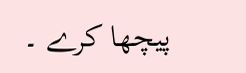پیچھا کرے ۔